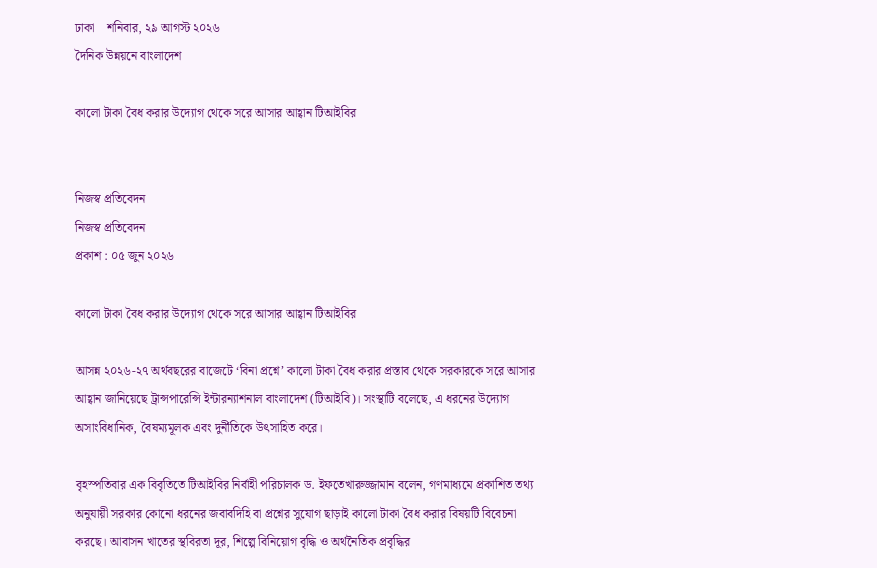ঢাকা    শনিবার, ২৯ আগস্ট ২০২৬
দৈনিক উন্নয়নে বাংলাদেশ

কালো টাকা বৈধ করার উদ্যোগ থেকে সরে আসার আহ্বান টিআইবির


নিজস্ব প্রতিবেদন
নিজস্ব প্রতিবেদন
প্রকাশ : ০৫ জুন ২০২৬

কালো টাকা বৈধ করার উদ্যোগ থেকে সরে আসার আহ্বান টিআইবির

আসন্ন ২০২৬-২৭ অর্থবছরের বাজেটে ‘বিনা প্রশ্নে’ কালো টাকা বৈধ করার প্রস্তাব থেকে সরকারকে সরে আসার আহ্বান জানিয়েছে ট্রান্সপারেন্সি ইন্টারন্যাশনাল বাংলাদেশ (টিআইবি)। সংস্থাটি বলেছে, এ ধরনের উদ্যোগ অসাংবিধানিক, বৈষম্যমূলক এবং দুর্নীতিকে উৎসাহিত করে।

বৃহস্পতিবার এক বিবৃতিতে টিআইবির নির্বাহী পরিচালক ড. ইফতেখারুজ্জামান বলেন, গণমাধ্যমে প্রকাশিত তথ্য অনুযায়ী সরকার কোনো ধরনের জবাবদিহি বা প্রশ্নের সুযোগ ছাড়াই কালো টাকা বৈধ করার বিষয়টি বিবেচনা করছে। আবাসন খাতের স্থবিরতা দূর, শিল্পে বিনিয়োগ বৃদ্ধি ও অর্থনৈতিক প্রবৃদ্ধির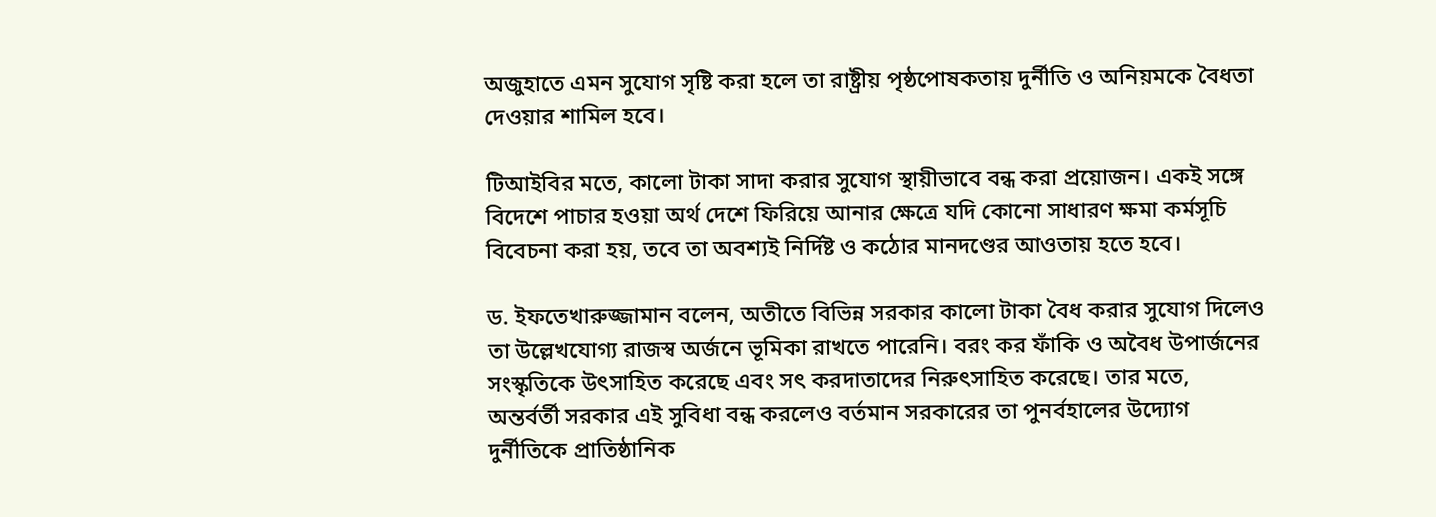অজুহাতে এমন সুযোগ সৃষ্টি করা হলে তা রাষ্ট্রীয় পৃষ্ঠপোষকতায় দুর্নীতি ও অনিয়মকে বৈধতা দেওয়ার শামিল হবে।

টিআইবির মতে, কালো টাকা সাদা করার সুযোগ স্থায়ীভাবে বন্ধ করা প্রয়োজন। একই সঙ্গে বিদেশে পাচার হওয়া অর্থ দেশে ফিরিয়ে আনার ক্ষেত্রে যদি কোনো সাধারণ ক্ষমা কর্মসূচি বিবেচনা করা হয়, তবে তা অবশ্যই নির্দিষ্ট ও কঠোর মানদণ্ডের আওতায় হতে হবে।

ড. ইফতেখারুজ্জামান বলেন, অতীতে বিভিন্ন সরকার কালো টাকা বৈধ করার সুযোগ দিলেও তা উল্লেখযোগ্য রাজস্ব অর্জনে ভূমিকা রাখতে পারেনি। বরং কর ফাঁকি ও অবৈধ উপার্জনের সংস্কৃতিকে উৎসাহিত করেছে এবং সৎ করদাতাদের নিরুৎসাহিত করেছে। তার মতে, অন্তর্বর্তী সরকার এই সুবিধা বন্ধ করলেও বর্তমান সরকারের তা পুনর্বহালের উদ্যোগ দুর্নীতিকে প্রাতিষ্ঠানিক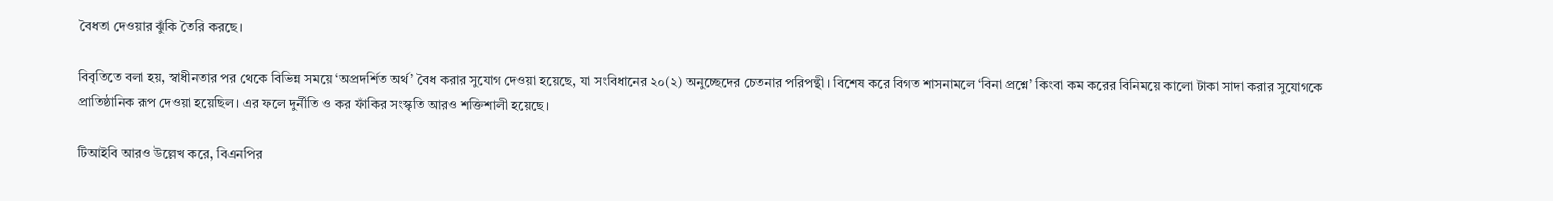বৈধতা দেওয়ার ঝুঁকি তৈরি করছে।

বিবৃতিতে বলা হয়, স্বাধীনতার পর থেকে বিভিন্ন সময়ে ‘অপ্রদর্শিত অর্থ’ বৈধ করার সুযোগ দেওয়া হয়েছে, যা সংবিধানের ২০(২) অনুচ্ছেদের চেতনার পরিপন্থী। বিশেষ করে বিগত শাসনামলে ‘বিনা প্রশ্নে’ কিংবা কম করের বিনিময়ে কালো টাকা সাদা করার সুযোগকে প্রাতিষ্ঠানিক রূপ দেওয়া হয়েছিল। এর ফলে দুর্নীতি ও কর ফাঁকির সংস্কৃতি আরও শক্তিশালী হয়েছে।

টিআইবি আরও উল্লেখ করে, বিএনপির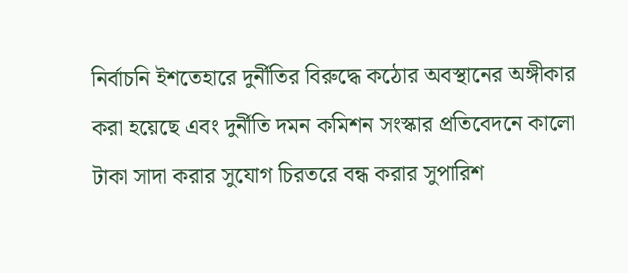নির্বাচনি ইশতেহারে দুর্নীতির বিরুদ্ধে কঠোর অবস্থানের অঙ্গীকার করা হয়েছে এবং দুর্নীতি দমন কমিশন সংস্কার প্রতিবেদনে কালো টাকা সাদা করার সুযোগ চিরতরে বন্ধ করার সুপারিশ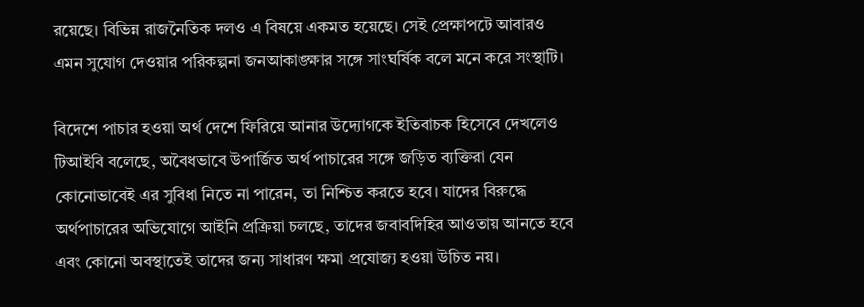রয়েছে। বিভিন্ন রাজনৈতিক দলও এ বিষয়ে একমত হয়েছে। সেই প্রেক্ষাপটে আবারও এমন সুযোগ দেওয়ার পরিকল্পনা জনআকাঙ্ক্ষার সঙ্গে সাংঘর্ষিক বলে মনে করে সংস্থাটি।

বিদেশে পাচার হওয়া অর্থ দেশে ফিরিয়ে আনার উদ্যোগকে ইতিবাচক হিসেবে দেখলেও টিআইবি বলেছে, অবৈধভাবে উপার্জিত অর্থ পাচারের সঙ্গে জড়িত ব্যক্তিরা যেন কোনোভাবেই এর সুবিধা নিতে না পারেন, তা নিশ্চিত করতে হবে। যাদের বিরুদ্ধে অর্থপাচারের অভিযোগে আইনি প্রক্রিয়া চলছে, তাদের জবাবদিহির আওতায় আনতে হবে এবং কোনো অবস্থাতেই তাদের জন্য সাধারণ ক্ষমা প্রযোজ্য হওয়া উচিত নয়।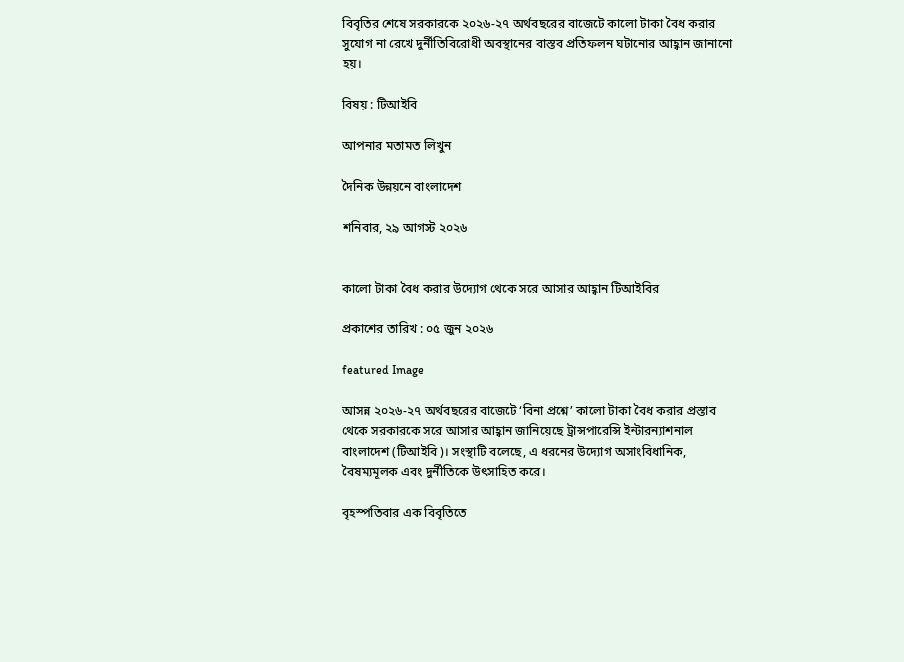বিবৃতির শেষে সরকারকে ২০২৬-২৭ অর্থবছরের বাজেটে কালো টাকা বৈধ করার সুযোগ না রেখে দুর্নীতিবিরোধী অবস্থানের বাস্তব প্রতিফলন ঘটানোর আহ্বান জানানো হয়।

বিষয় : টিআইবি

আপনার মতামত লিখুন

দৈনিক উন্নয়নে বাংলাদেশ

শনিবার, ২৯ আগস্ট ২০২৬


কালো টাকা বৈধ করার উদ্যোগ থেকে সরে আসার আহ্বান টিআইবির

প্রকাশের তারিখ : ০৫ জুন ২০২৬

featured Image

আসন্ন ২০২৬-২৭ অর্থবছরের বাজেটে ‘বিনা প্রশ্নে’ কালো টাকা বৈধ করার প্রস্তাব থেকে সরকারকে সরে আসার আহ্বান জানিয়েছে ট্রান্সপারেন্সি ইন্টারন্যাশনাল বাংলাদেশ (টিআইবি)। সংস্থাটি বলেছে, এ ধরনের উদ্যোগ অসাংবিধানিক, বৈষম্যমূলক এবং দুর্নীতিকে উৎসাহিত করে।

বৃহস্পতিবার এক বিবৃতিতে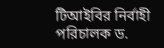টিআইবির নির্বাহী পরিচালক ড.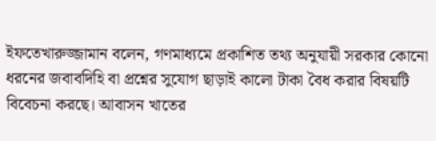ইফতেখারুজ্জামান বলেন, গণমাধ্যমে প্রকাশিত তথ্য অনুযায়ী সরকার কোনো ধরনের জবাবদিহি বা প্রশ্নের সুযোগ ছাড়াই কালো টাকা বৈধ করার বিষয়টি বিবেচনা করছে। আবাসন খাতের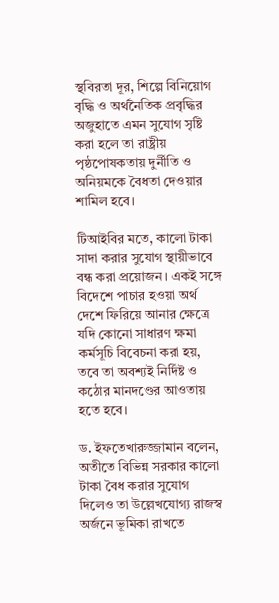স্থবিরতা দূর, শিল্পে বিনিয়োগ বৃদ্ধি ও অর্থনৈতিক প্রবৃদ্ধির অজুহাতে এমন সুযোগ সৃষ্টি করা হলে তা রাষ্ট্রীয় পৃষ্ঠপোষকতায় দুর্নীতি ও অনিয়মকে বৈধতা দেওয়ার শামিল হবে।

টিআইবির মতে, কালো টাকা সাদা করার সুযোগ স্থায়ীভাবে বন্ধ করা প্রয়োজন। একই সঙ্গে বিদেশে পাচার হওয়া অর্থ দেশে ফিরিয়ে আনার ক্ষেত্রে যদি কোনো সাধারণ ক্ষমা কর্মসূচি বিবেচনা করা হয়, তবে তা অবশ্যই নির্দিষ্ট ও কঠোর মানদণ্ডের আওতায় হতে হবে।

ড. ইফতেখারুজ্জামান বলেন, অতীতে বিভিন্ন সরকার কালো টাকা বৈধ করার সুযোগ দিলেও তা উল্লেখযোগ্য রাজস্ব অর্জনে ভূমিকা রাখতে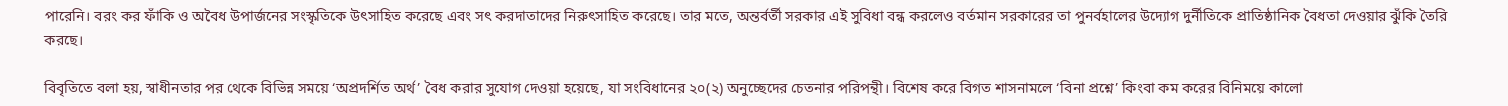পারেনি। বরং কর ফাঁকি ও অবৈধ উপার্জনের সংস্কৃতিকে উৎসাহিত করেছে এবং সৎ করদাতাদের নিরুৎসাহিত করেছে। তার মতে, অন্তর্বর্তী সরকার এই সুবিধা বন্ধ করলেও বর্তমান সরকারের তা পুনর্বহালের উদ্যোগ দুর্নীতিকে প্রাতিষ্ঠানিক বৈধতা দেওয়ার ঝুঁকি তৈরি করছে।

বিবৃতিতে বলা হয়, স্বাধীনতার পর থেকে বিভিন্ন সময়ে ‘অপ্রদর্শিত অর্থ’ বৈধ করার সুযোগ দেওয়া হয়েছে, যা সংবিধানের ২০(২) অনুচ্ছেদের চেতনার পরিপন্থী। বিশেষ করে বিগত শাসনামলে ‘বিনা প্রশ্নে’ কিংবা কম করের বিনিময়ে কালো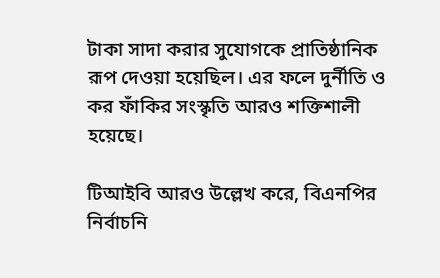টাকা সাদা করার সুযোগকে প্রাতিষ্ঠানিক রূপ দেওয়া হয়েছিল। এর ফলে দুর্নীতি ও কর ফাঁকির সংস্কৃতি আরও শক্তিশালী হয়েছে।

টিআইবি আরও উল্লেখ করে, বিএনপির নির্বাচনি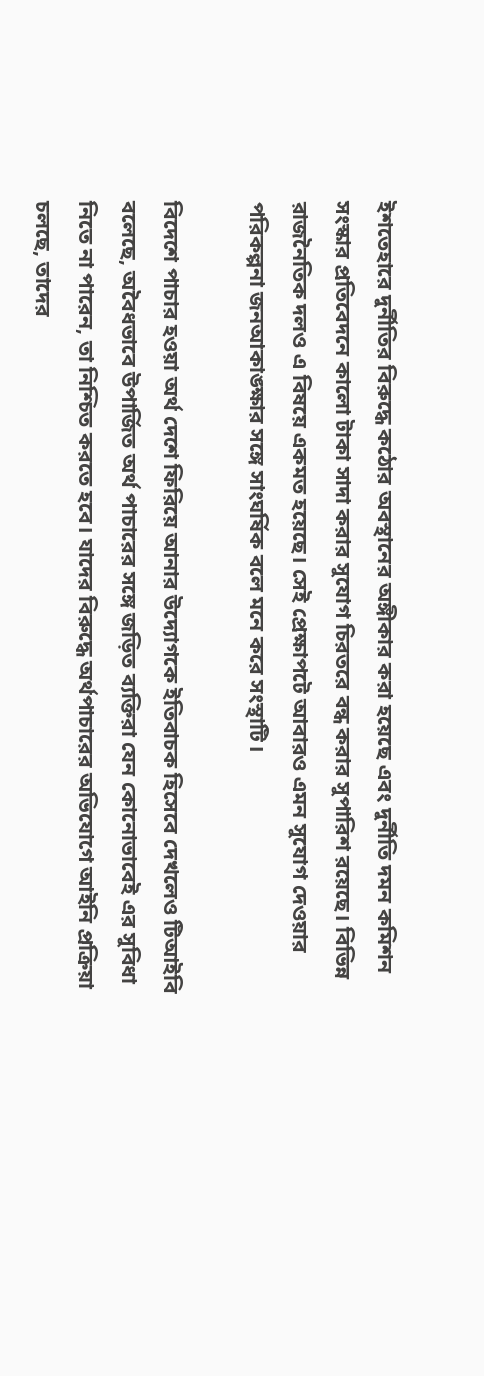ইশতেহারে দুর্নীতির বিরুদ্ধে কঠোর অবস্থানের অঙ্গীকার করা হয়েছে এবং দুর্নীতি দমন কমিশন সংস্কার প্রতিবেদনে কালো টাকা সাদা করার সুযোগ চিরতরে বন্ধ করার সুপারিশ রয়েছে। বিভিন্ন রাজনৈতিক দলও এ বিষয়ে একমত হয়েছে। সেই প্রেক্ষাপটে আবারও এমন সুযোগ দেওয়ার পরিকল্পনা জনআকাঙ্ক্ষার সঙ্গে সাংঘর্ষিক বলে মনে করে সংস্থাটি।

বিদেশে পাচার হওয়া অর্থ দেশে ফিরিয়ে আনার উদ্যোগকে ইতিবাচক হিসেবে দেখলেও টিআইবি বলেছে, অবৈধভাবে উপার্জিত অর্থ পাচারের সঙ্গে জড়িত ব্যক্তিরা যেন কোনোভাবেই এর সুবিধা নিতে না পারেন, তা নিশ্চিত করতে হবে। যাদের বিরুদ্ধে অর্থপাচারের অভিযোগে আইনি প্রক্রিয়া চলছে, তাদের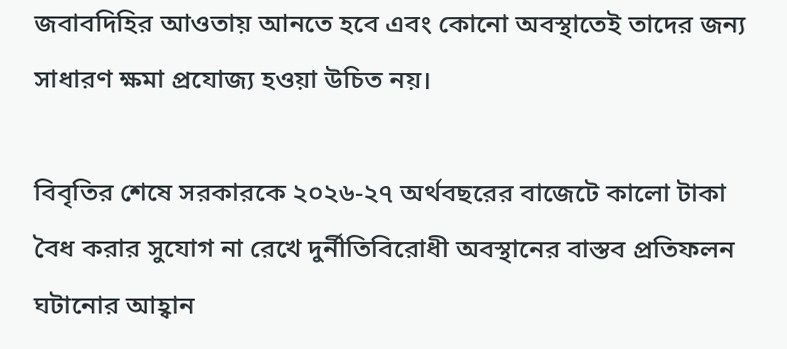জবাবদিহির আওতায় আনতে হবে এবং কোনো অবস্থাতেই তাদের জন্য সাধারণ ক্ষমা প্রযোজ্য হওয়া উচিত নয়।

বিবৃতির শেষে সরকারকে ২০২৬-২৭ অর্থবছরের বাজেটে কালো টাকা বৈধ করার সুযোগ না রেখে দুর্নীতিবিরোধী অবস্থানের বাস্তব প্রতিফলন ঘটানোর আহ্বান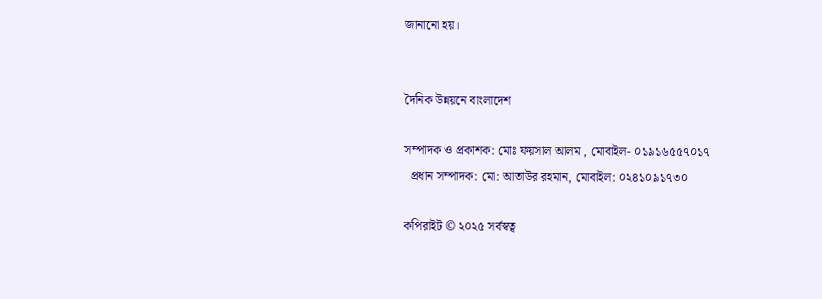জানানো হয়।


দৈনিক উন্নয়নে বাংলাদেশ

সম্পাদক ও প্রকাশক: মোঃ ফয়সাল আলম , মোবাইল- ০১৯১৬৫৫৭০১৭
  প্রধান সম্পাদক: মো: আতাউর রহমান, মোবাইল: ০২৪১০৯১৭৩০

কপিরাইট © ২০২৫ সর্বস্বত্ব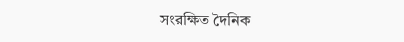সংরক্ষিত দৈনিক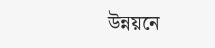উন্নয়নে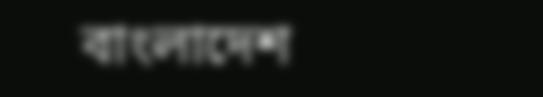বাংলাদেশ